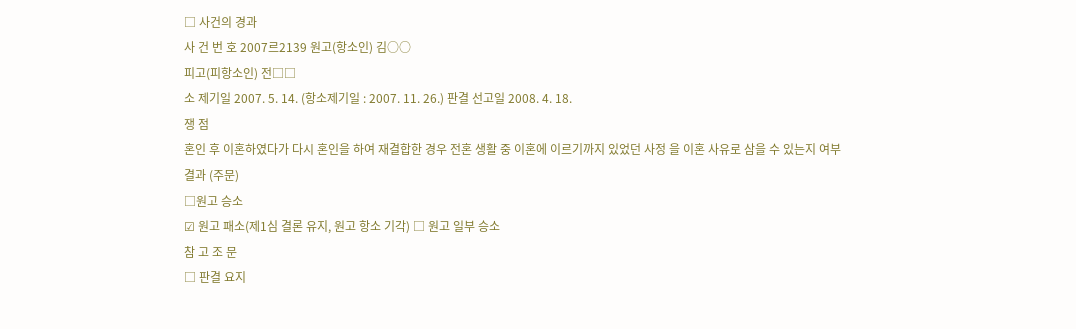□ 사건의 경과
사 건 번 호 2007르2139 원고(항소인) 김○○
피고(피항소인) 전□□
소 제기일 2007. 5. 14. (항소제기일 : 2007. 11. 26.) 판결 선고일 2008. 4. 18.
쟁 점
혼인 후 이혼하였다가 다시 혼인을 하여 재결합한 경우 전혼 생활 중 이혼에 이르기까지 있었던 사정 을 이혼 사유로 삼을 수 있는지 여부
결과 (주문)
□원고 승소
☑ 원고 패소(제1심 결론 유지, 원고 항소 기각) □ 원고 일부 승소
참 고 조 문
□ 판결 요지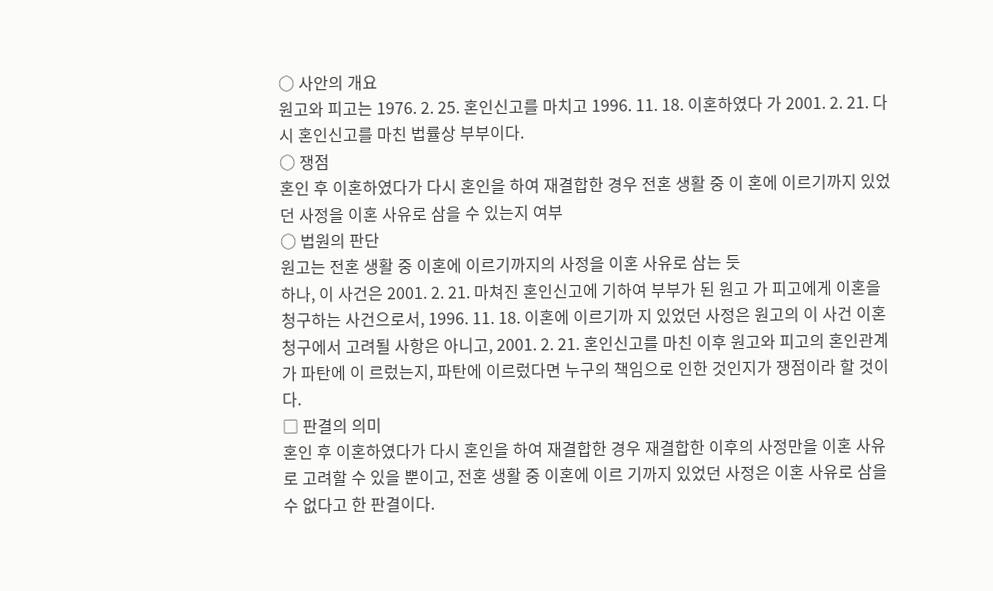○ 사안의 개요
원고와 피고는 1976. 2. 25. 혼인신고를 마치고 1996. 11. 18. 이혼하였다 가 2001. 2. 21. 다시 혼인신고를 마친 법률상 부부이다.
○ 쟁점
혼인 후 이혼하였다가 다시 혼인을 하여 재결합한 경우 전혼 생활 중 이 혼에 이르기까지 있었던 사정을 이혼 사유로 삼을 수 있는지 여부
○ 법원의 판단
원고는 전혼 생활 중 이혼에 이르기까지의 사정을 이혼 사유로 삼는 듯
하나, 이 사건은 2001. 2. 21. 마쳐진 혼인신고에 기하여 부부가 된 원고 가 피고에게 이혼을 청구하는 사건으로서, 1996. 11. 18. 이혼에 이르기까 지 있었던 사정은 원고의 이 사건 이혼 청구에서 고려될 사항은 아니고, 2001. 2. 21. 혼인신고를 마친 이후 원고와 피고의 혼인관계가 파탄에 이 르렀는지, 파탄에 이르렀다면 누구의 책임으로 인한 것인지가 쟁점이라 할 것이다.
□ 판결의 의미
혼인 후 이혼하였다가 다시 혼인을 하여 재결합한 경우 재결합한 이후의 사정만을 이혼 사유로 고려할 수 있을 뿐이고, 전혼 생활 중 이혼에 이르 기까지 있었던 사정은 이혼 사유로 삼을 수 없다고 한 판결이다.